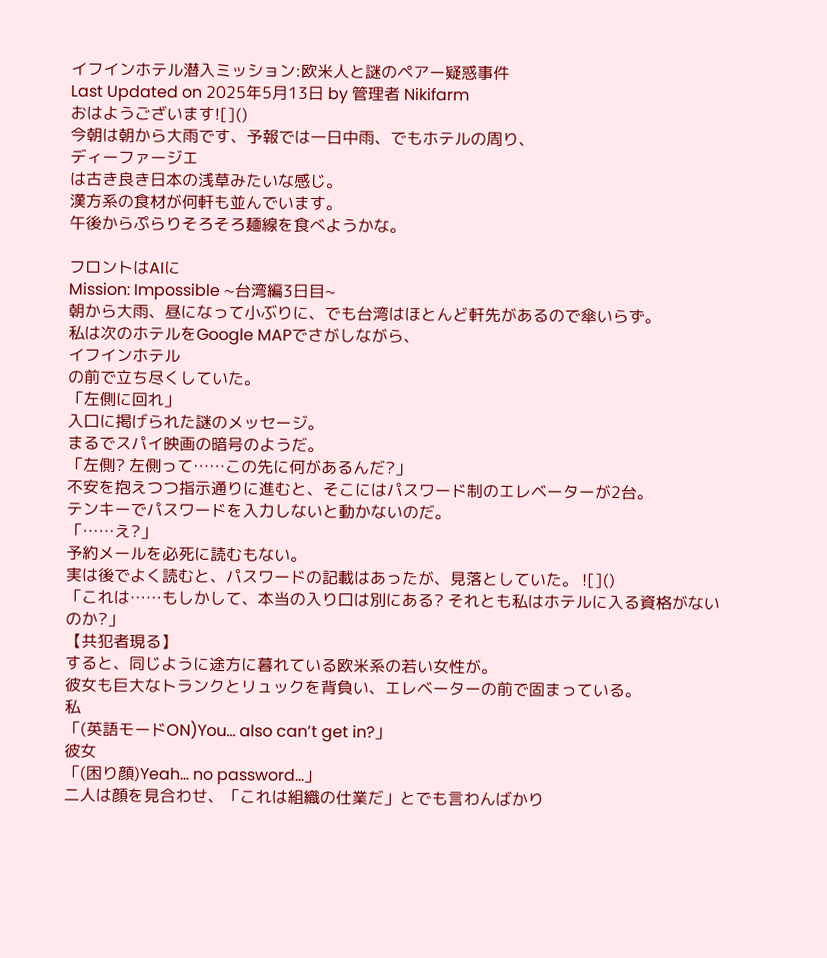イフインホテル潜入ミッション:欧米人と謎のペアー疑惑事件
Last Updated on 2025年5月13日 by 管理者 Nikifarm
おはようございます![]()
今朝は朝から大雨です、予報では一日中雨、でもホテルの周り、
ディーファージエ
は古き良き日本の浅草みたいな感じ。
漢方系の食材が何軒も並んでいます。
午後からぷらりそろそろ麺線を食べようかな。

フロントはAIに
Mission: Impossible ~台湾編3日目~
朝から大雨、昼になって小ぶりに、でも台湾はほとんど軒先があるので傘いらず。
私は次のホテルをGoogle MAPでさがしながら、
イフインホテル
の前で立ち尽くしていた。
「左側に回れ」
入口に掲げられた謎のメッセージ。
まるでスパイ映画の暗号のようだ。
「左側? 左側って……この先に何があるんだ?」
不安を抱えつつ指示通りに進むと、そこにはパスワード制のエレベーターが2台。
テンキーでパスワードを入力しないと動かないのだ。
「……え?」
予約メールを必死に読むもない。
実は後でよく読むと、パスワードの記載はあったが、見落としていた。 ![]()
「これは……もしかして、本当の入り口は別にある? それとも私はホテルに入る資格がないのか?」
【共犯者現る】
すると、同じように途方に暮れている欧米系の若い女性が。
彼女も巨大なトランクとリュックを背負い、エレベーターの前で固まっている。
私
「(英語モードON)You… also can’t get in?」
彼女
「(困り顔)Yeah… no password…」
二人は顔を見合わせ、「これは組織の仕業だ」とでも言わんばかり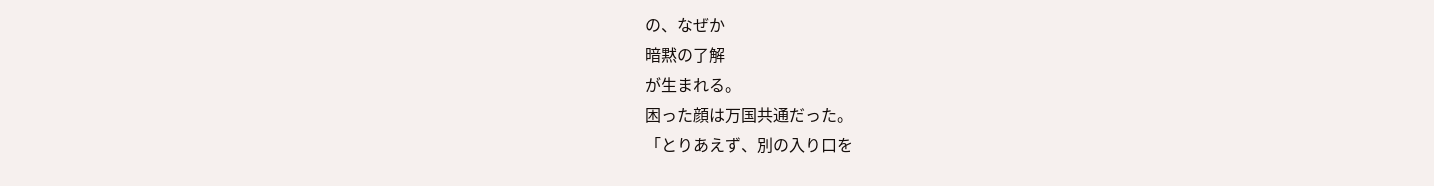の、なぜか
暗黙の了解
が生まれる。
困った顔は万国共通だった。
「とりあえず、別の入り口を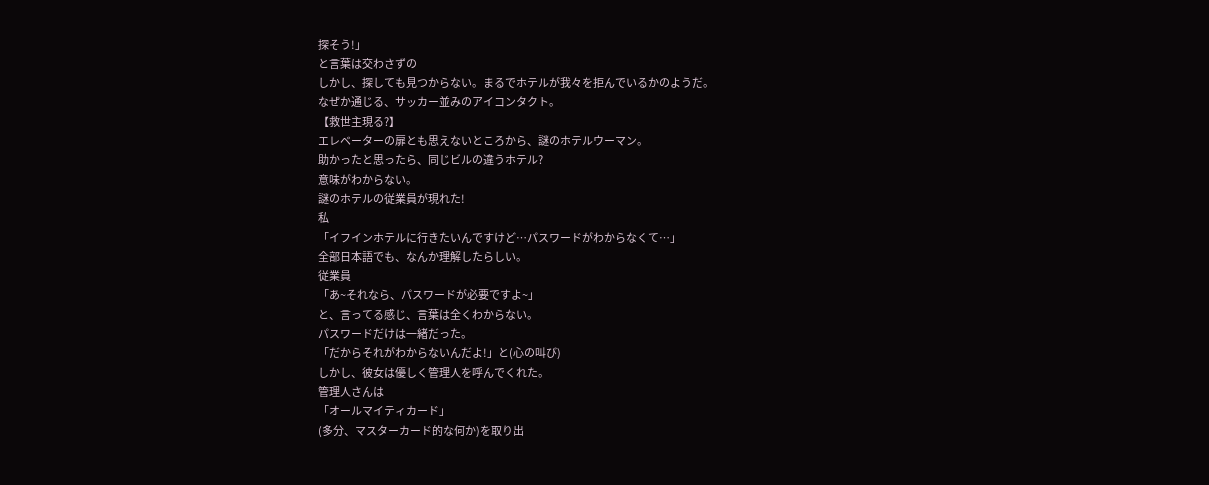探そう!」
と言葉は交わさずの
しかし、探しても見つからない。まるでホテルが我々を拒んでいるかのようだ。
なぜか通じる、サッカー並みのアイコンタクト。
【救世主現る?】
エレベーターの扉とも思えないところから、謎のホテルウーマン。
助かったと思ったら、同じビルの違うホテル?
意味がわからない。
謎のホテルの従業員が現れた!
私
「イフインホテルに行きたいんですけど…パスワードがわからなくて…」
全部日本語でも、なんか理解したらしい。
従業員
「あ~それなら、パスワードが必要ですよ~」
と、言ってる感じ、言葉は全くわからない。
パスワードだけは一緒だった。
「だからそれがわからないんだよ!」と(心の叫び)
しかし、彼女は優しく管理人を呼んでくれた。
管理人さんは
「オールマイティカード」
(多分、マスターカード的な何か)を取り出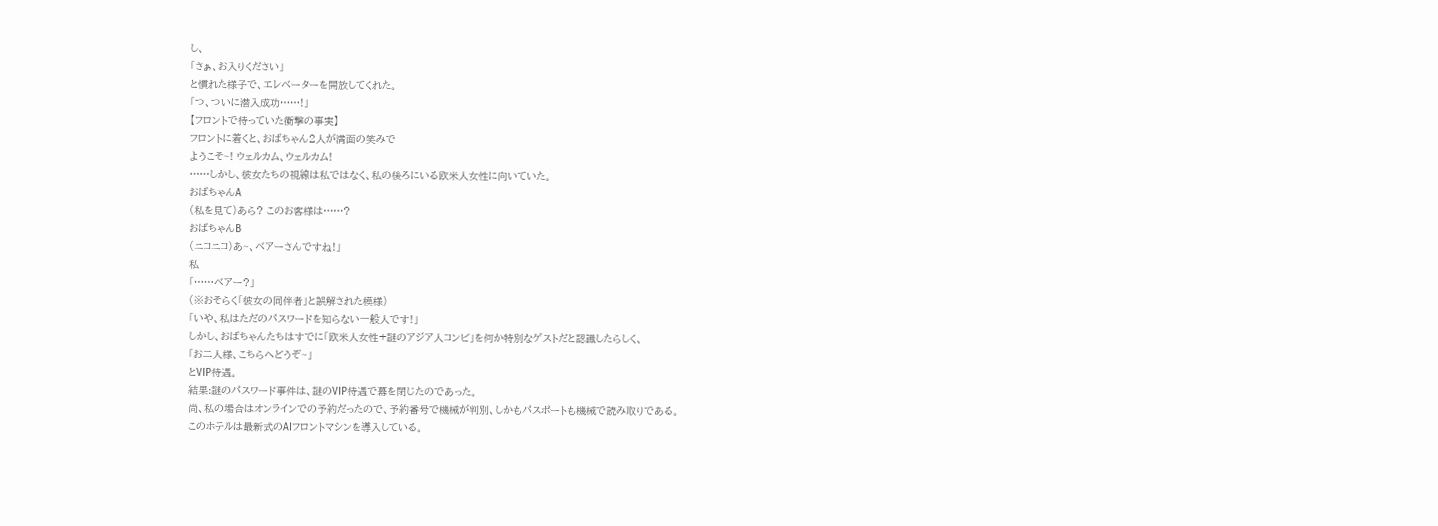し、
「さぁ、お入りください」
と慣れた様子で、エレベーターを開放してくれた。
「つ、ついに潜入成功……!」
【フロントで待っていた衝撃の事実】
フロントに着くと、おばちゃん2人が満面の笑みで
ようこそ~! ウェルカム、ウェルカム!
……しかし、彼女たちの視線は私ではなく、私の後ろにいる欧米人女性に向いていた。
おばちゃんA
(私を見て)あら? このお客様は……?
おばちゃんB
(ニコニコ)あ~、ベアーさんですね!」
私
「……ベアー?」
(※おそらく「彼女の同伴者」と誤解された模様)
「いや、私はただのパスワードを知らない一般人です!」
しかし、おばちゃんたちはすでに「欧米人女性+謎のアジア人コンビ」を何か特別なゲストだと認識したらしく、
「お二人様、こちらへどうぞ~」
とVIP待遇。
結果:謎のパスワード事件は、謎のVIP待遇で幕を閉じたのであった。
尚、私の場合はオンラインでの予約だったので、予約番号で機械が判別、しかもパスポートも機械で読み取りである。
このホテルは最新式のAIフロントマシンを導入している。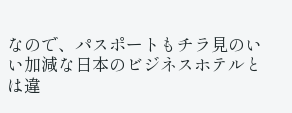なので、パスポートもチラ見のいい加減な日本のビジネスホテルとは違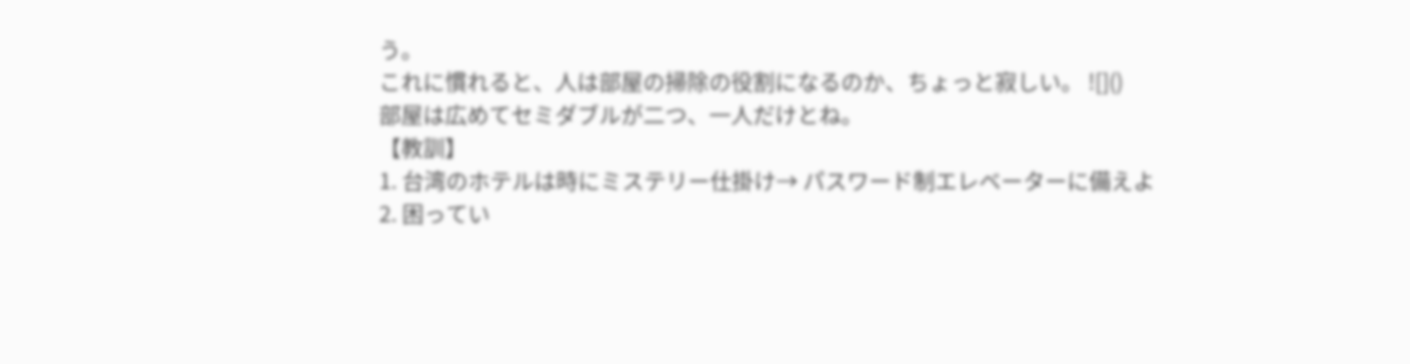う。
これに慣れると、人は部屋の掃除の役割になるのか、ちょっと寂しい。 ![]()
部屋は広めてセミダブルが二つ、一人だけとね。
【教訓】
1. 台湾のホテルは時にミステリー仕掛け→ パスワード制エレベーターに備えよ
2. 困ってい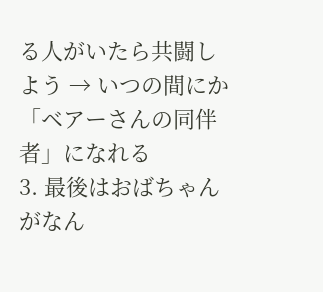る人がいたら共闘しよう → いつの間にか「ベアーさんの同伴者」になれる
3. 最後はおばちゃんがなん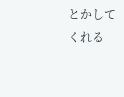とかしてくれる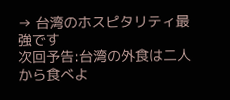→ 台湾のホスピタリティ最強です
次回予告:台湾の外食は二人から食べよ